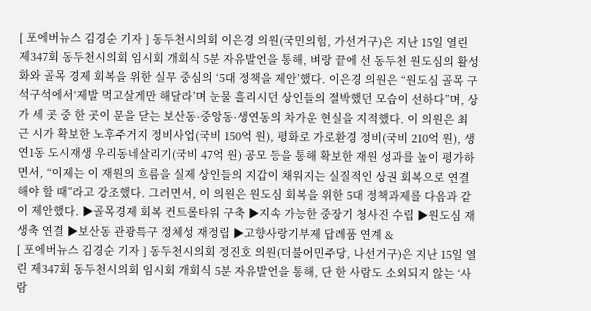[ 포에버뉴스 김경순 기자 ] 동두천시의회 이은경 의원(국민의힘, 가선거구)은 지난 15일 열린 제347회 동두천시의회 임시회 개회식 5분 자유발언을 통해, 벼랑 끝에 선 동두천 원도심의 활성화와 골목 경제 회복을 위한 실무 중심의 ‘5대 정책을 제안’했다. 이은경 의원은 “원도심 골목 구석구석에서‘제발 먹고살게만 해달라’며 눈물 흘리시던 상인들의 절박했던 모습이 선하다”며, 상가 세 곳 중 한 곳이 문을 닫는 보산동·중앙동·생연동의 차가운 현실을 지적했다. 이 의원은 최근 시가 확보한 노후주거지 정비사업(국비 150억 원), 평화로 가로환경 정비(국비 210억 원), 생연1동 도시재생 우리동네살리기(국비 47억 원) 공모 등을 통해 확보한 재원 성과를 높이 평가하면서, “이제는 이 재원의 흐름을 실제 상인들의 지갑이 채워지는 실질적인 상권 회복으로 연결해야 할 때”라고 강조했다. 그러면서, 이 의원은 원도심 회복을 위한 5대 정책과제를 다음과 같이 제안했다. ▶골목경제 회복 컨트롤타워 구축 ▶지속 가능한 중장기 청사진 수립 ▶원도심 재생축 연결 ▶보산동 관광특구 정체성 재정립 ▶고향사랑기부제 답례품 연계 &
[ 포에버뉴스 김경순 기자 ] 동두천시의회 정진호 의원(더불어민주당, 나선거구)은 지난 15일 열린 제347회 동두천시의회 임시회 개회식 5분 자유발언을 통해, 단 한 사람도 소외되지 않는 ‘사람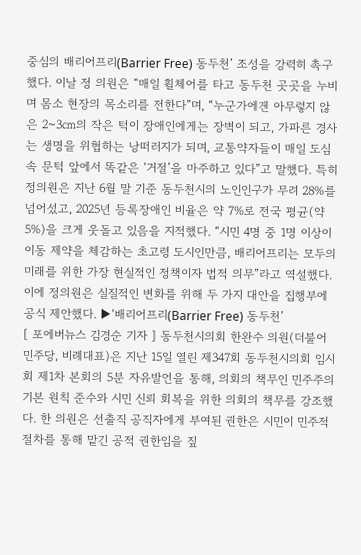중심의 배리어프리(Barrier Free) 동두천’ 조성을 강력히 촉구했다. 이날 정 의원은 “매일 휠체어를 타고 동두천 곳곳을 누비며 몸소 현장의 목소리를 전한다”며, “누군가에겐 아무렇지 않은 2~3㎝의 작은 턱이 장애인에게는 장벽이 되고, 가파른 경사는 생명을 위협하는 낭떠러지가 되며, 교통약자들이 매일 도심 속 문턱 앞에서 똑같은 ‘거절’을 마주하고 있다”고 말했다. 특히 정의원은 지난 6월 말 기준 동두천시의 노인인구가 무려 28%를 넘어섰고, 2025년 등록장애인 비율은 약 7%로 전국 평균(약 5%)을 크게 웃돌고 있음을 지적했다. “시민 4명 중 1명 이상이 이동 제약을 체감하는 초고령 도시인만큼, 배리어프리는 모두의 미래를 위한 가장 현실적인 정책이자 법적 의무”라고 역설했다. 이에 정의원은 실질적인 변화를 위해 두 가지 대안을 집행부에 공식 제안했다. ▶‘배리어프리(Barrier Free) 동두천’
[ 포에버뉴스 김경순 기자 ] 동두천시의회 한완수 의원(더불어민주당, 비례대표)은 지난 15일 열린 제347회 동두천시의회 임시회 제1차 본회의 5분 자유발언을 통해, 의회의 책무인 민주주의 기본 원칙 준수와 시민 신뢰 회복을 위한 의회의 책무를 강조했다. 한 의원은 선출직 공직자에게 부여된 권한은 시민이 민주적 절차를 통해 맡긴 공적 권한임을 짚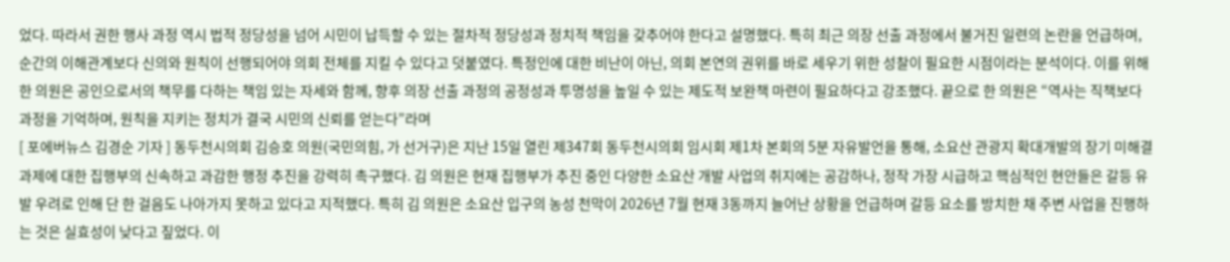었다. 따라서 권한 행사 과정 역시 법적 정당성을 넘어 시민이 납득할 수 있는 절차적 정당성과 정치적 책임을 갖추어야 한다고 설명했다. 특히 최근 의장 선출 과정에서 불거진 일련의 논란을 언급하며, 순간의 이해관계보다 신의와 원칙이 선행되어야 의회 전체를 지킬 수 있다고 덧붙였다. 특정인에 대한 비난이 아닌, 의회 본연의 권위를 바로 세우기 위한 성찰이 필요한 시점이라는 분석이다. 이를 위해 한 의원은 공인으로서의 책무를 다하는 책임 있는 자세와 함께, 향후 의장 선출 과정의 공정성과 투명성을 높일 수 있는 제도적 보완책 마련이 필요하다고 강조했다. 끝으로 한 의원은 “역사는 직책보다 과정을 기억하며, 원칙을 지키는 정치가 결국 시민의 신뢰를 얻는다”라며
[ 포에버뉴스 김경순 기자 ] 동두천시의회 김승호 의원(국민의힘, 가 선거구)은 지난 15일 열린 제347회 동두천시의회 임시회 제1차 본회의 5분 자유발언을 통해, 소요산 관광지 확대개발의 장기 미해결 과제에 대한 집행부의 신속하고 과감한 행정 추진을 강력히 촉구했다. 김 의원은 현재 집행부가 추진 중인 다양한 소요산 개발 사업의 취지에는 공감하나, 정작 가장 시급하고 핵심적인 현안들은 갈등 유발 우려로 인해 단 한 걸음도 나아가지 못하고 있다고 지적했다. 특히 김 의원은 소요산 입구의 농성 천막이 2026년 7월 현재 3동까지 늘어난 상황을 언급하며 갈등 요소를 방치한 채 주변 사업을 진행하는 것은 실효성이 낮다고 짚었다. 이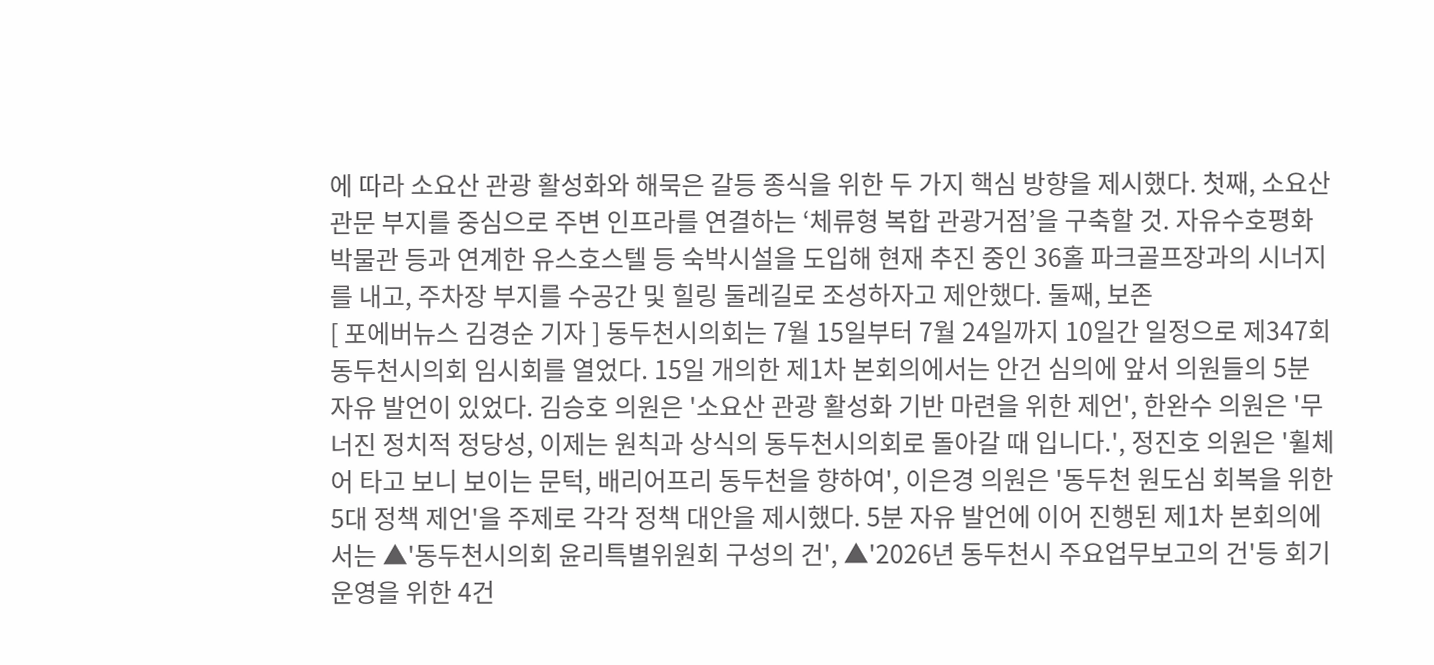에 따라 소요산 관광 활성화와 해묵은 갈등 종식을 위한 두 가지 핵심 방향을 제시했다. 첫째, 소요산 관문 부지를 중심으로 주변 인프라를 연결하는 ‘체류형 복합 관광거점’을 구축할 것. 자유수호평화박물관 등과 연계한 유스호스텔 등 숙박시설을 도입해 현재 추진 중인 36홀 파크골프장과의 시너지를 내고, 주차장 부지를 수공간 및 힐링 둘레길로 조성하자고 제안했다. 둘째, 보존
[ 포에버뉴스 김경순 기자 ] 동두천시의회는 7월 15일부터 7월 24일까지 10일간 일정으로 제347회 동두천시의회 임시회를 열었다. 15일 개의한 제1차 본회의에서는 안건 심의에 앞서 의원들의 5분 자유 발언이 있었다. 김승호 의원은 '소요산 관광 활성화 기반 마련을 위한 제언', 한완수 의원은 '무너진 정치적 정당성, 이제는 원칙과 상식의 동두천시의회로 돌아갈 때 입니다.', 정진호 의원은 '휠체어 타고 보니 보이는 문턱, 배리어프리 동두천을 향하여', 이은경 의원은 '동두천 원도심 회복을 위한 5대 정책 제언'을 주제로 각각 정책 대안을 제시했다. 5분 자유 발언에 이어 진행된 제1차 본회의에서는 ▲'동두천시의회 윤리특별위원회 구성의 건', ▲'2026년 동두천시 주요업무보고의 건'등 회기 운영을 위한 4건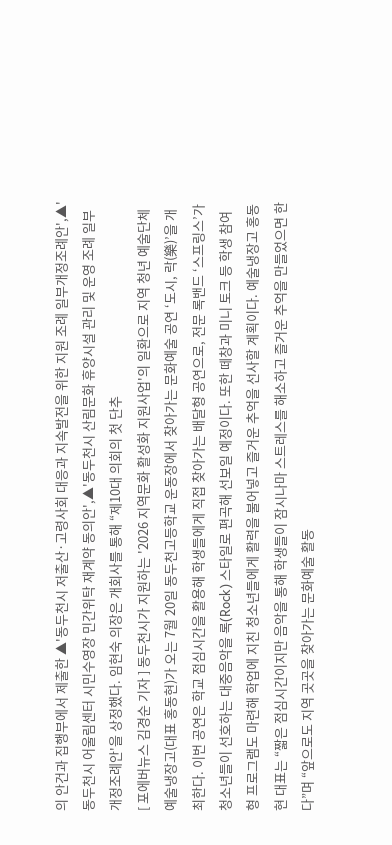의 안건과 집행부에서 제출한 ▲'동두천시 저출산·고령사회 대응과 지속발전을 위한 지원 조례 일부개정조례안',▲'동두천시 어울림센터 시민수영장 민간위탁 재계약 동의안',▲'동두천시 산림문화 휴양시설 관리 및 운영 조례 일부개정조례안'을 상정했다. 임현숙 의장은 개회사를 통해 “제10대 의회의 첫 단추
[ 포에버뉴스 김경순 기자 ] 동두천시가 지원하는 '2026 지역문화 활성화 지원사업'의 일환으로 지역 청년 예술단체 예술냉장고(대표 홍동현)가 오는 7월 20일 동두천고등학교 운동장에서 찾아가는 문화예술 공연 ‘도시, 락(樂)’을 개최한다. 이번 공연은 학교 점심시간을 활용해 학생들에게 직접 찾아가는 배달형 공연으로, 전문 록밴드 ‘스프링스’가 청소년들이 선호하는 대중음악을 록(Rock) 스타일로 편곡해 선보일 예정이다. 또한 떼창과 미니 토크 등 학생 참여형 프로그램도 마련해 학업에 지친 청소년들에게 활력을 불어넣고 즐거운 추억을 선사할 계획이다. 예술냉장고 홍동현 대표는 “짧은 점심시간이지만 음악을 통해 학생들이 잠시나마 스트레스를 해소하고 즐거운 추억을 만들었으면 한다”며 “앞으로도 지역 곳곳을 찾아가는 문화예술 활동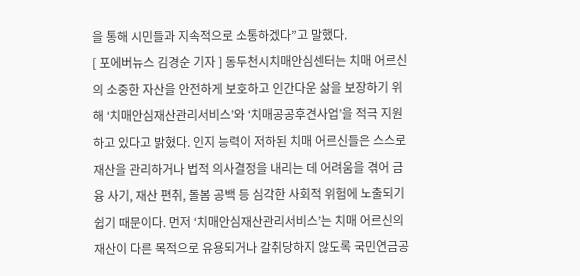을 통해 시민들과 지속적으로 소통하겠다”고 말했다.
[ 포에버뉴스 김경순 기자 ] 동두천시치매안심센터는 치매 어르신의 소중한 자산을 안전하게 보호하고 인간다운 삶을 보장하기 위해 ‘치매안심재산관리서비스’와 ‘치매공공후견사업’을 적극 지원하고 있다고 밝혔다. 인지 능력이 저하된 치매 어르신들은 스스로 재산을 관리하거나 법적 의사결정을 내리는 데 어려움을 겪어 금융 사기, 재산 편취, 돌봄 공백 등 심각한 사회적 위험에 노출되기 쉽기 때문이다. 먼저 ‘치매안심재산관리서비스’는 치매 어르신의 재산이 다른 목적으로 유용되거나 갈취당하지 않도록 국민연금공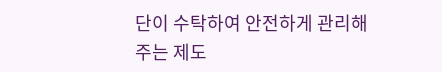단이 수탁하여 안전하게 관리해 주는 제도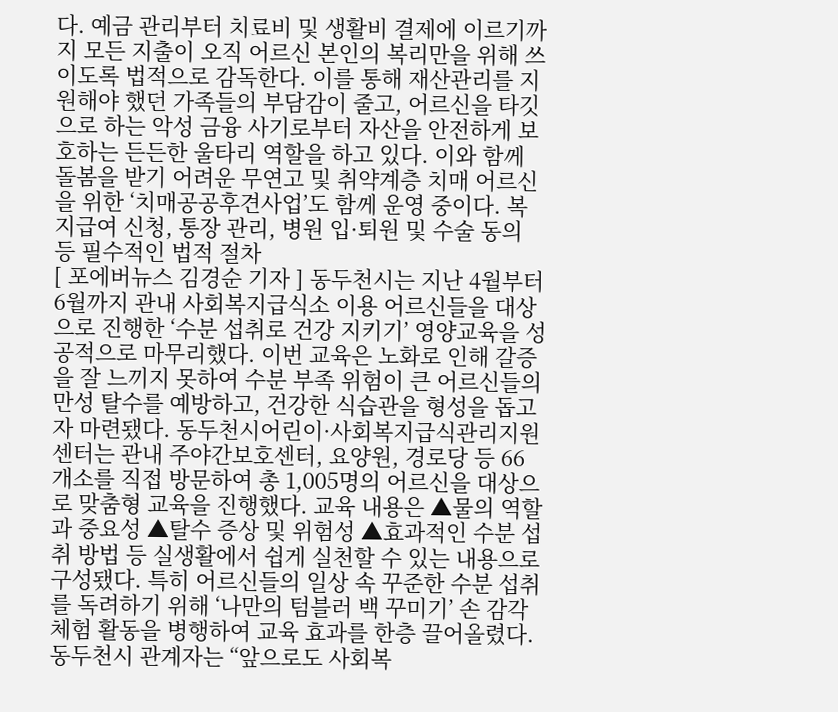다. 예금 관리부터 치료비 및 생활비 결제에 이르기까지 모든 지출이 오직 어르신 본인의 복리만을 위해 쓰이도록 법적으로 감독한다. 이를 통해 재산관리를 지원해야 했던 가족들의 부담감이 줄고, 어르신을 타깃으로 하는 악성 금융 사기로부터 자산을 안전하게 보호하는 든든한 울타리 역할을 하고 있다. 이와 함께 돌봄을 받기 어려운 무연고 및 취약계층 치매 어르신을 위한 ‘치매공공후견사업’도 함께 운영 중이다. 복지급여 신청, 통장 관리, 병원 입·퇴원 및 수술 동의 등 필수적인 법적 절차
[ 포에버뉴스 김경순 기자 ] 동두천시는 지난 4월부터 6월까지 관내 사회복지급식소 이용 어르신들을 대상으로 진행한 ‘수분 섭취로 건강 지키기’ 영양교육을 성공적으로 마무리했다. 이번 교육은 노화로 인해 갈증을 잘 느끼지 못하여 수분 부족 위험이 큰 어르신들의 만성 탈수를 예방하고, 건강한 식습관을 형성을 돕고자 마련됐다. 동두천시어린이·사회복지급식관리지원센터는 관내 주야간보호센터, 요양원, 경로당 등 66개소를 직접 방문하여 총 1,005명의 어르신을 대상으로 맞춤형 교육을 진행했다. 교육 내용은 ▲물의 역할과 중요성 ▲탈수 증상 및 위험성 ▲효과적인 수분 섭취 방법 등 실생활에서 쉽게 실천할 수 있는 내용으로 구성됐다. 특히 어르신들의 일상 속 꾸준한 수분 섭취를 독려하기 위해 ‘나만의 텀블러 백 꾸미기’ 손 감각 체험 활동을 병행하여 교육 효과를 한층 끌어올렸다. 동두천시 관계자는 “앞으로도 사회복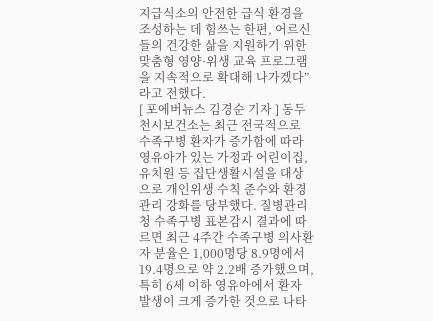지급식소의 안전한 급식 환경을 조성하는 데 힘쓰는 한편, 어르신들의 건강한 삶을 지원하기 위한 맞춤형 영양·위생 교육 프로그램을 지속적으로 확대해 나가겠다”라고 전했다.
[ 포에버뉴스 김경순 기자 ] 동두천시보건소는 최근 전국적으로 수족구병 환자가 증가함에 따라 영유아가 있는 가정과 어린이집, 유치원 등 집단생활시설을 대상으로 개인위생 수칙 준수와 환경관리 강화를 당부했다. 질병관리청 수족구병 표본감시 결과에 따르면 최근 4주간 수족구병 의사환자 분율은 1,000명당 8.9명에서 19.4명으로 약 2.2배 증가했으며, 특히 6세 이하 영유아에서 환자 발생이 크게 증가한 것으로 나타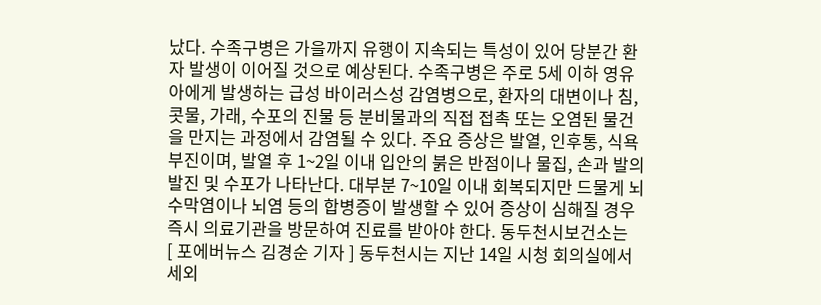났다. 수족구병은 가을까지 유행이 지속되는 특성이 있어 당분간 환자 발생이 이어질 것으로 예상된다. 수족구병은 주로 5세 이하 영유아에게 발생하는 급성 바이러스성 감염병으로, 환자의 대변이나 침, 콧물, 가래, 수포의 진물 등 분비물과의 직접 접촉 또는 오염된 물건을 만지는 과정에서 감염될 수 있다. 주요 증상은 발열, 인후통, 식욕부진이며, 발열 후 1~2일 이내 입안의 붉은 반점이나 물집, 손과 발의 발진 및 수포가 나타난다. 대부분 7~10일 이내 회복되지만 드물게 뇌수막염이나 뇌염 등의 합병증이 발생할 수 있어 증상이 심해질 경우 즉시 의료기관을 방문하여 진료를 받아야 한다. 동두천시보건소는
[ 포에버뉴스 김경순 기자 ] 동두천시는 지난 14일 시청 회의실에서 세외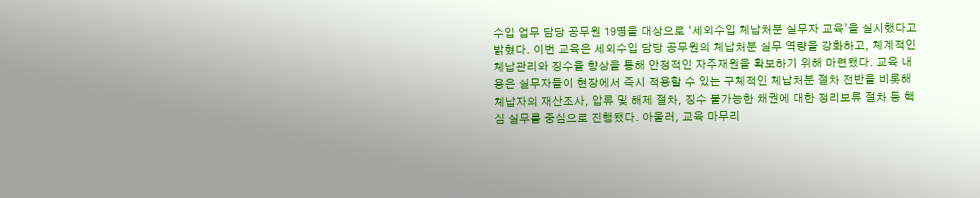수입 업무 담당 공무원 19명을 대상으로 ‘세외수입 체납처분 실무자 교육’을 실시했다고 밝혔다. 이번 교육은 세외수입 담당 공무원의 체납처분 실무 역량을 강화하고, 체계적인 체납관리와 징수율 향상을 통해 안정적인 자주재원을 확보하기 위해 마련됐다. 교육 내용은 실무자들이 현장에서 즉시 적용할 수 있는 구체적인 체납처분 절차 전반을 비롯해 체납자의 재산조사, 압류 및 해제 절차, 징수 불가능한 채권에 대한 정리보류 절차 등 핵심 실무를 중심으로 진행됐다. 아울러, 교육 마무리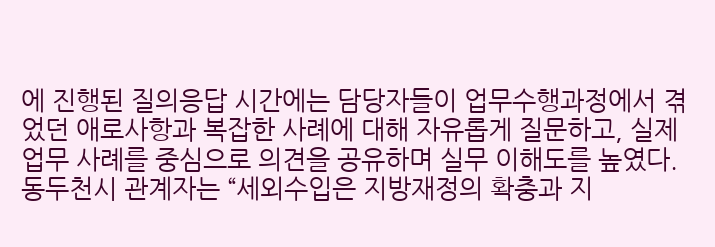에 진행된 질의응답 시간에는 담당자들이 업무수행과정에서 겪었던 애로사항과 복잡한 사례에 대해 자유롭게 질문하고, 실제 업무 사례를 중심으로 의견을 공유하며 실무 이해도를 높였다. 동두천시 관계자는 “세외수입은 지방재정의 확충과 지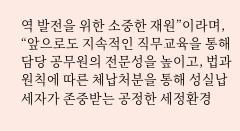역 발전을 위한 소중한 재원”이라며, “앞으로도 지속적인 직무교육을 통해 담당 공무원의 전문성을 높이고, 법과 원칙에 따른 체납처분을 통해 성실납세자가 존중받는 공정한 세정환경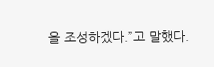을 조성하겠다.”고 말했다.